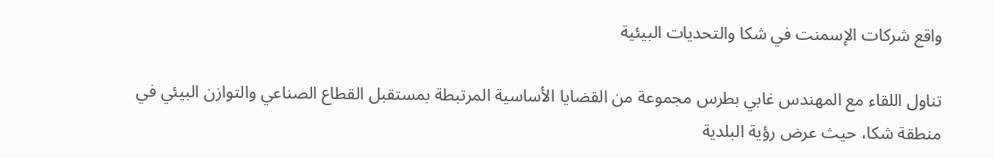واقع شركات الإسمنت في شكا والتحديات البيئية

تناول اللقاء مع المهندس غابي بطرس مجموعة من القضايا الأساسية المرتبطة بمستقبل القطاع الصناعي والتوازن البيئي في منطقة شكا، حيث عرض رؤية البلدية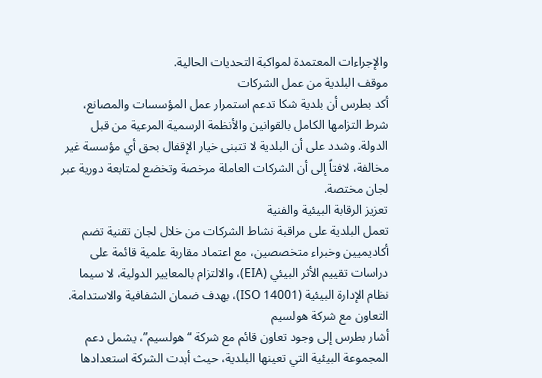والإجراءات المعتمدة لمواكبة التحديات الحالية.
موقف البلدية من عمل الشركات
أكد بطرس أن بلدية شكا تدعم استمرار عمل المؤسسات والمصانع، شرط التزامها الكامل بالقوانين والأنظمة الرسمية المرعية من قبل الدولة. وشدد على أن البلدية لا تتبنى خيار الإقفال بحق أي مؤسسة غير مخالفة، لافتاً إلى أن الشركات العاملة مرخصة وتخضع لمتابعة دورية عبر لجان مختصة.
تعزيز الرقابة البيئية والفنية
تعمل البلدية على مراقبة نشاط الشركات من خلال لجان تقنية تضم أكاديميين وخبراء متخصصين، مع اعتماد مقاربة علمية قائمة على دراسات تقييم الأثر البيئي (EIA)، والالتزام بالمعايير الدولية، لا سيما نظام الإدارة البيئية (ISO 14001)، بهدف ضمان الشفافية والاستدامة.
التعاون مع شركة هولسيم
أشار بطرس إلى وجود تعاون قائم مع شركة “هولسيم”، يشمل دعم المجموعة البيئية التي تعينها البلدية، حيث أبدت الشركة استعدادها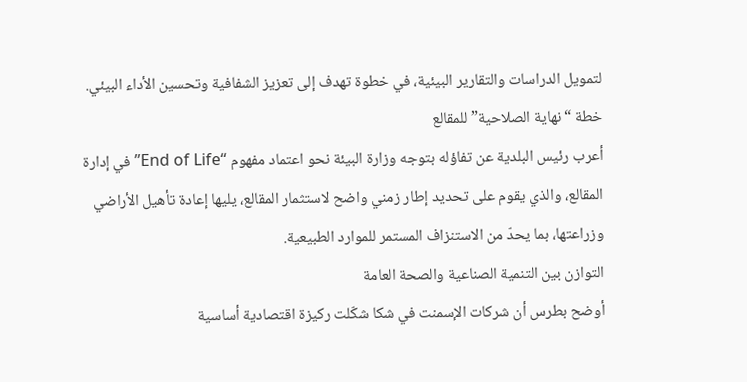لتمويل الدراسات والتقارير البيئية، في خطوة تهدف إلى تعزيز الشفافية وتحسين الأداء البيئي.
خطة “نهاية الصلاحية” للمقالع
أعرب رئيس البلدية عن تفاؤله بتوجه وزارة البيئة نحو اعتماد مفهوم “End of Life” في إدارة المقالع، والذي يقوم على تحديد إطار زمني واضح لاستثمار المقالع، يليها إعادة تأهيل الأراضي وزراعتها، بما يحدّ من الاستنزاف المستمر للموارد الطبيعية.
التوازن بين التنمية الصناعية والصحة العامة
أوضح بطرس أن شركات الإسمنت في شكا شكّلت ركيزة اقتصادية أساسية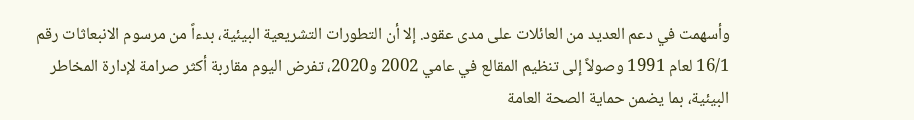وأسهمت في دعم العديد من العائلات على مدى عقود. إلا أن التطورات التشريعية البيئية، بدءاً من مرسوم الانبعاثات رقم 16/1 لعام 1991 وصولاً إلى تنظيم المقالع في عامي 2002 و2020، تفرض اليوم مقاربة أكثر صرامة لإدارة المخاطر البيئية، بما يضمن حماية الصحة العامة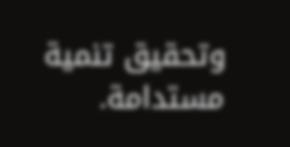وتحقيق تنمية مستدامة.